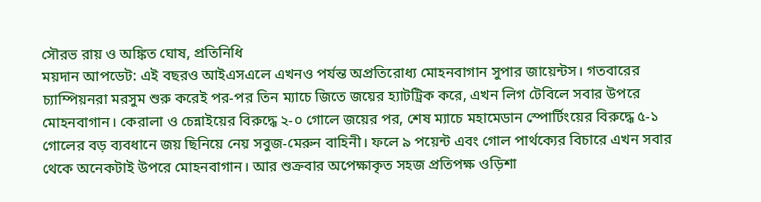সৌরভ রায় ও অঙ্কিত ঘোষ, প্রতিনিধি
ময়দান আপডেট: এই বছরও আইএসএলে এখনও পর্যন্ত অপ্রতিরোধ্য মোহনবাগান সুপার জায়েন্টস। গতবারের চ্যাম্পিয়নরা মরসুম শুরু করেই পর-পর তিন ম্যাচে জিতে জয়ের হ্যাটট্রিক করে, এখন লিগ টেবিলে সবার উপরে মোহনবাগান। কেরালা ও চেন্নাইয়ের বিরুদ্ধে ২-০ গোলে জয়ের পর, শেষ ম্যাচে মহামেডান স্পোর্টিংয়ের বিরুদ্ধে ৫-১ গোলের বড় ব্যবধানে জয় ছিনিয়ে নেয় সবুজ-মেরুন বাহিনী। ফলে ৯ পয়েন্ট এবং গোল পার্থক্যের বিচারে এখন সবার থেকে অনেকটাই উপরে মোহনবাগান। আর শুক্রবার অপেক্ষাকৃত সহজ প্রতিপক্ষ ওড়িশা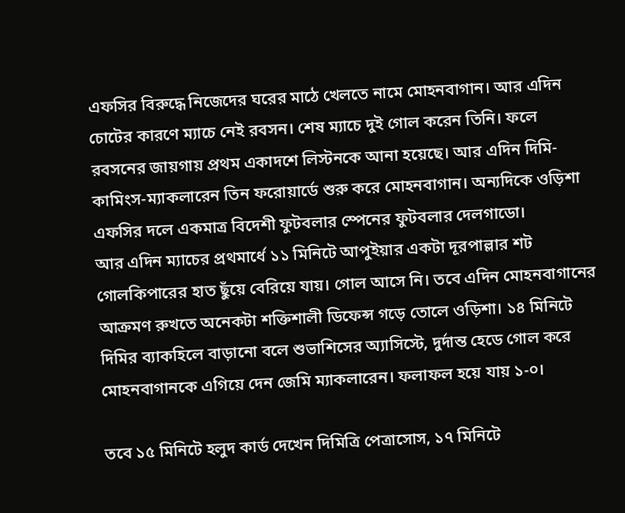এফসির বিরুদ্ধে নিজেদের ঘরের মাঠে খেলতে নামে মোহনবাগান। আর এদিন চোটের কারণে ম্যাচে নেই রবসন। শেষ ম্যাচে দুই গোল করেন তিনি। ফলে রবসনের জায়গায় প্রথম একাদশে লিস্টনকে আনা হয়েছে। আর এদিন দিমি-কামিংস-ম্যাকলারেন তিন ফরোয়ার্ডে শুরু করে মোহনবাগান। অন্যদিকে ওড়িশা এফসির দলে একমাত্র বিদেশী ফুটবলার স্পেনের ফুটবলার দেলগাডো।
আর এদিন ম্যাচের প্রথমার্ধে ১১ মিনিটে আপুইয়ার একটা দূরপাল্লার শট গোলকিপারের হাত ছুঁয়ে বেরিয়ে যায়। গোল আসে নি। তবে এদিন মোহনবাগানের আক্রমণ রুখতে অনেকটা শক্তিশালী ডিফেন্স গড়ে তোলে ওড়িশা। ১৪ মিনিটে দিমির ব্যাকহিলে বাড়ানো বলে শুভাশিসের অ্যাসিস্টে, দুর্দান্ত হেডে গোল করে মোহনবাগানকে এগিয়ে দেন জেমি ম্যাকলারেন। ফলাফল হয়ে যায় ১-০।

তবে ১৫ মিনিটে হলুদ কার্ড দেখেন দিমিত্রি পেত্রাসোস, ১৭ মিনিটে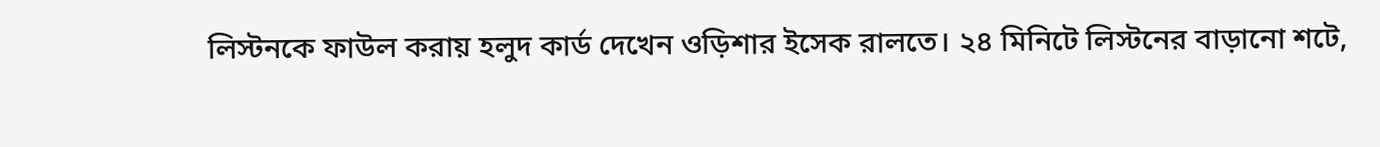লিস্টনকে ফাউল করায় হলুদ কার্ড দেখেন ওড়িশার ইসেক রালতে। ২৪ মিনিটে লিস্টনের বাড়ানো শটে,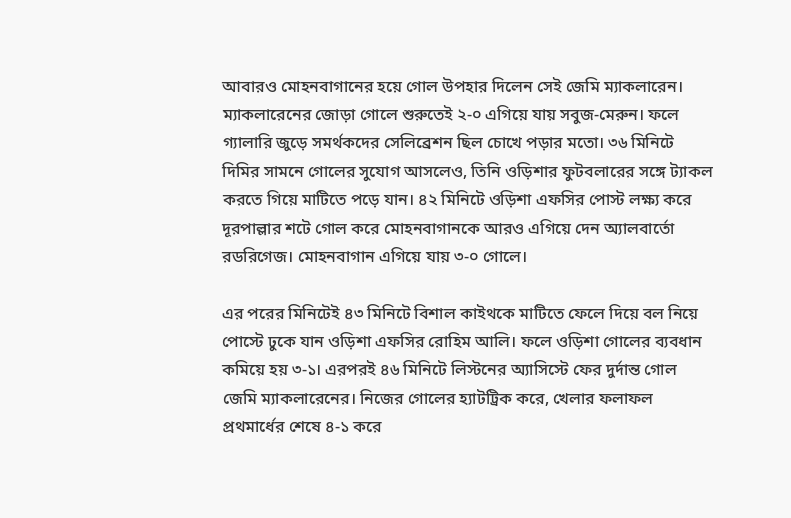আবারও মোহনবাগানের হয়ে গোল উপহার দিলেন সেই জেমি ম্যাকলারেন। ম্যাকলারেনের জোড়া গোলে শুরুতেই ২-০ এগিয়ে যায় সবুজ-মেরুন। ফলে গ্যালারি জুড়ে সমর্থকদের সেলিব্রেশন ছিল চোখে পড়ার মতো। ৩৬ মিনিটে দিমির সামনে গোলের সুযোগ আসলেও, তিনি ওড়িশার ফুটবলারের সঙ্গে ট্যাকল করতে গিয়ে মাটিতে পড়ে যান। ৪২ মিনিটে ওড়িশা এফসির পোস্ট লক্ষ্য করে দূরপাল্লার শটে গোল করে মোহনবাগানকে আরও এগিয়ে দেন অ্যালবার্তো রডরিগেজ। মোহনবাগান এগিয়ে যায় ৩-০ গোলে।

এর পরের মিনিটেই ৪৩ মিনিটে বিশাল কাইথকে মাটিতে ফেলে দিয়ে বল নিয়ে পোস্টে ঢুকে যান ওড়িশা এফসির রোহিম আলি। ফলে ওড়িশা গোলের ব্যবধান কমিয়ে হয় ৩-১। এরপরই ৪৬ মিনিটে লিস্টনের অ্যাসিস্টে ফের দুর্দান্ত গোল জেমি ম্যাকলারেনের। নিজের গোলের হ্যাটট্রিক করে, খেলার ফলাফল প্রথমার্ধের শেষে ৪-১ করে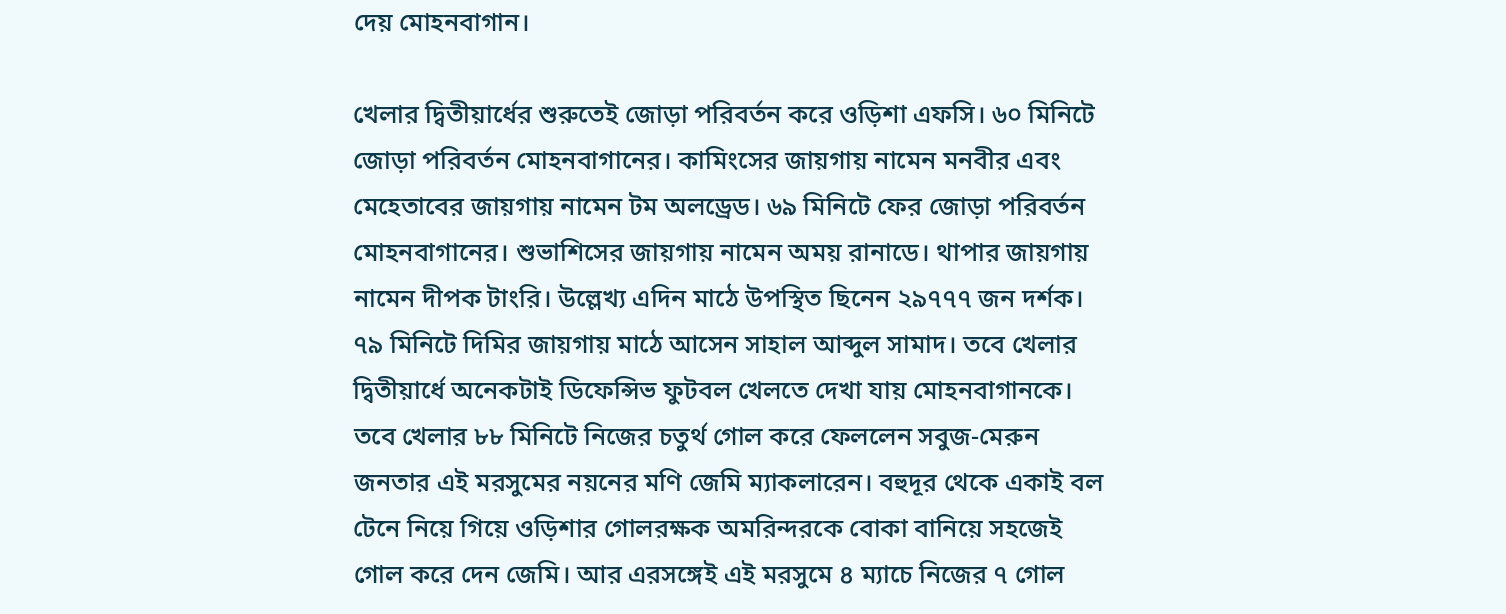দেয় মোহনবাগান।

খেলার দ্বিতীয়ার্ধের শুরুতেই জোড়া পরিবর্তন করে ওড়িশা এফসি। ৬০ মিনিটে জোড়া পরিবর্তন মোহনবাগানের। কামিংসের জায়গায় নামেন মনবীর এবং মেহেতাবের জায়গায় নামেন টম অলড্রেড। ৬৯ মিনিটে ফের জোড়া পরিবর্তন মোহনবাগানের। শুভাশিসের জায়গায় নামেন অময় রানাডে। থাপার জায়গায় নামেন দীপক টাংরি। উল্লেখ্য এদিন মাঠে উপস্থিত ছিনেন ২৯৭৭৭ জন দর্শক। ৭৯ মিনিটে দিমির জায়গায় মাঠে আসেন সাহাল আব্দুল সামাদ। তবে খেলার দ্বিতীয়ার্ধে অনেকটাই ডিফেন্সিভ ফুটবল খেলতে দেখা যায় মোহনবাগানকে। তবে খেলার ৮৮ মিনিটে নিজের চতুর্থ গোল করে ফেললেন সবুজ-মেরুন জনতার এই মরসুমের নয়নের মণি জেমি ম্যাকলারেন। বহুদূর থেকে একাই বল টেনে নিয়ে গিয়ে ওড়িশার গোলরক্ষক অমরিন্দরকে বোকা বানিয়ে সহজেই গোল করে দেন জেমি। আর এরসঙ্গেই এই মরসুমে ৪ ম্যাচে নিজের ৭ গোল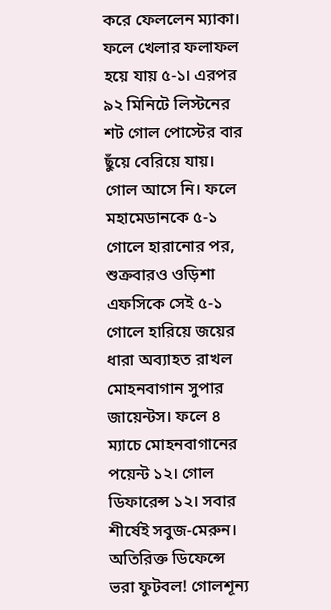করে ফেললেন ম্যাকা। ফলে খেলার ফলাফল হয়ে যায় ৫-১। এরপর ৯২ মিনিটে লিস্টনের শট গোল পোস্টের বার ছুঁয়ে বেরিয়ে যায়। গোল আসে নি। ফলে মহামেডানকে ৫-১ গোলে হারানোর পর, শুক্রবারও ওড়িশা এফসিকে সেই ৫-১ গোলে হারিয়ে জয়ের ধারা অব্যাহত রাখল মোহনবাগান সুপার জায়েন্টস। ফলে ৪ ম্যাচে মোহনবাগানের পয়েন্ট ১২। গোল ডিফারেন্স ১২। সবার শীর্ষেই সবুজ-মেরুন।
অতিরিক্ত ডিফেন্সে ভরা ফুটবল! গোলশূন্য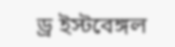ড্র ইস্টবেঙ্গল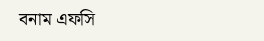বনাম এফসি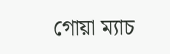গোয়া ম্যাচ